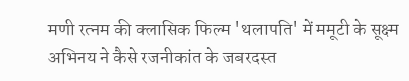मणी रत्नम की क्लासिक फिल्म 'थलापति' में ममूटी के सूक्ष्म अभिनय ने कैसे रजनीकांत के जबरदस्त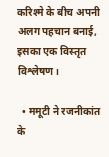करिश्मे के बीच अपनी अलग पहचान बनाई, इसका एक विस्तृत विश्लेषण।

  • ममूटी ने रजनीकांत के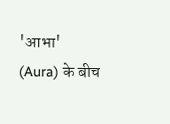'आभा' (Aura) के बीच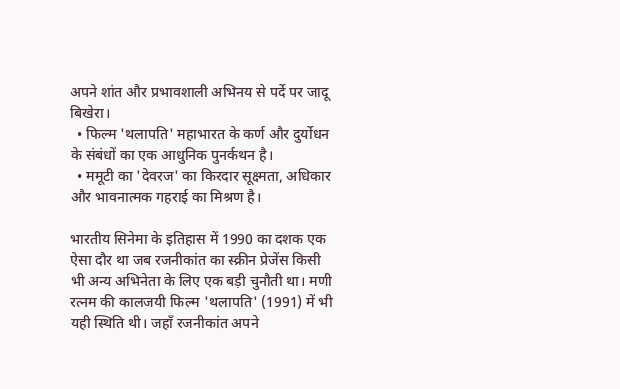अपने शांत और प्रभावशाली अभिनय से पर्दे पर जादू बिखेरा।
  • फिल्म 'थलापति' महाभारत के कर्ण और दुर्योधन के संबंधों का एक आधुनिक पुनर्कथन है।
  • ममूटी का 'देवरज' का किरदार सूक्ष्मता, अधिकार और भावनात्मक गहराई का मिश्रण है।

भारतीय सिनेमा के इतिहास में 1990 का दशक एक ऐसा दौर था जब रजनीकांत का स्क्रीन प्रेजेंस किसी भी अन्य अभिनेता के लिए एक बड़ी चुनौती था। मणी रत्नम की कालजयी फिल्म 'थलापति' (1991) में भी यही स्थिति थी। जहाँ रजनीकांत अपने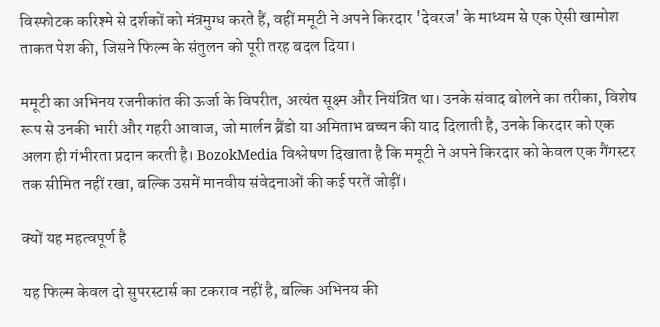विस्फोटक करिश्मे से दर्शकों को मंत्रमुग्ध करते हैं, वहीं ममूटी ने अपने किरदार 'देवरज' के माध्यम से एक ऐसी खामोश ताकत पेश की, जिसने फिल्म के संतुलन को पूरी तरह बदल दिया।

ममूटी का अभिनय रजनीकांत की ऊर्जा के विपरीत, अत्यंत सूक्ष्म और नियंत्रित था। उनके संवाद बोलने का तरीका, विशेष रूप से उनकी भारी और गहरी आवाज, जो मार्लन ब्रैंडो या अमिताभ बच्चन की याद दिलाती है, उनके किरदार को एक अलग ही गंभीरता प्रदान करती है। BozokMedia विश्लेषण दिखाता है कि ममूटी ने अपने किरदार को केवल एक गैंगस्टर तक सीमित नहीं रखा, बल्कि उसमें मानवीय संवेदनाओं की कई परतें जोड़ीं।

क्यों यह महत्वपूर्ण है

यह फिल्म केवल दो सुपरस्टार्स का टकराव नहीं है, बल्कि अभिनय की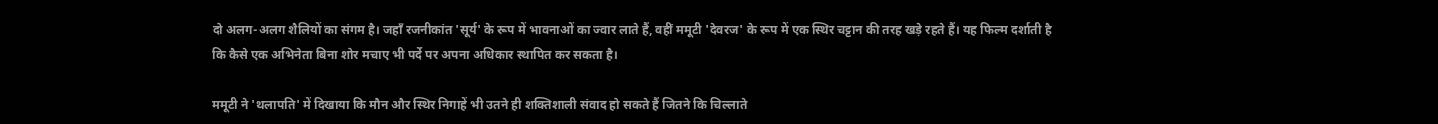दो अलग-अलग शैलियों का संगम है। जहाँ रजनीकांत 'सूर्य' के रूप में भावनाओं का ज्वार लाते हैं, वहीं ममूटी 'देवरज' के रूप में एक स्थिर चट्टान की तरह खड़े रहते हैं। यह फिल्म दर्शाती है कि कैसे एक अभिनेता बिना शोर मचाए भी पर्दे पर अपना अधिकार स्थापित कर सकता है।

ममूटी ने 'थलापति' में दिखाया कि मौन और स्थिर निगाहें भी उतने ही शक्तिशाली संवाद हो सकते हैं जितने कि चिल्लाते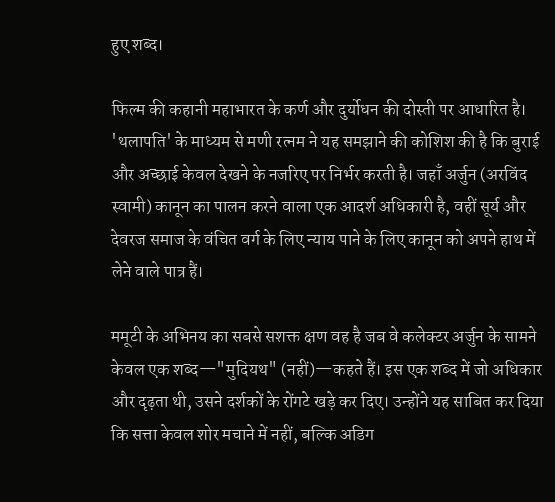हुए शब्द।

फिल्म की कहानी महाभारत के कर्ण और दुर्योधन की दोस्ती पर आधारित है। 'थलापति' के माध्यम से मणी रत्नम ने यह समझाने की कोशिश की है कि बुराई और अच्छाई केवल देखने के नजरिए पर निर्भर करती है। जहाँ अर्जुन (अरविंद स्वामी) कानून का पालन करने वाला एक आदर्श अधिकारी है, वहीं सूर्य और देवरज समाज के वंचित वर्ग के लिए न्याय पाने के लिए कानून को अपने हाथ में लेने वाले पात्र हैं।

ममूटी के अभिनय का सबसे सशक्त क्षण वह है जब वे कलेक्टर अर्जुन के सामने केवल एक शब्द—"मुदियथ" (नहीं)—कहते हैं। इस एक शब्द में जो अधिकार और दृढ़ता थी, उसने दर्शकों के रोंगटे खड़े कर दिए। उन्होंने यह साबित कर दिया कि सत्ता केवल शोर मचाने में नहीं, बल्कि अडिग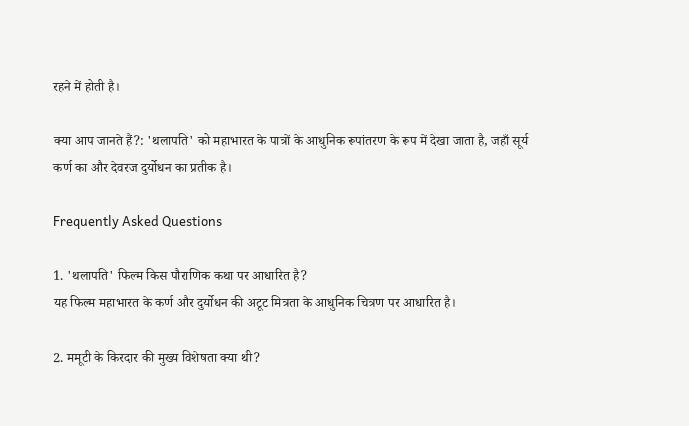रहने में होती है।

क्या आप जानते हैं?: 'थलापति' को महाभारत के पात्रों के आधुनिक रूपांतरण के रूप में देखा जाता है, जहाँ सूर्य कर्ण का और देवरज दुर्योधन का प्रतीक है।

Frequently Asked Questions

1. 'थलापति' फिल्म किस पौराणिक कथा पर आधारित है?
यह फिल्म महाभारत के कर्ण और दुर्योधन की अटूट मित्रता के आधुनिक चित्रण पर आधारित है।

2. ममूटी के किरदार की मुख्य विशेषता क्या थी?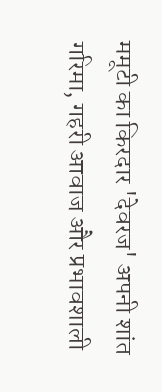ममूटी का किरदार 'देवरज' अपनी शांत गरिमा, गहरी आवाज और प्रभावशाली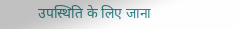उपस्थिति के लिए जाना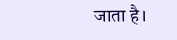जाता है।